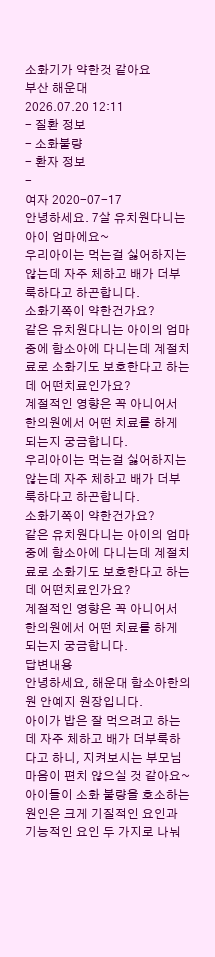소화기가 약한것 같아요
부산 해운대
2026.07.20 12:11
- 질환 정보
- 소화불량
- 환자 정보
-
여자 2020-07-17
안녕하세요. 7살 유치원다니는 아이 엄마에요~
우리아이는 먹는걸 싫어하지는 않는데 자주 체하고 배가 더부룩하다고 하곤합니다.
소화기쪽이 약한건가요?
같은 유치원다니는 아이의 엄마중에 함소아에 다니는데 계절치료로 소화기도 보호한다고 하는데 어떤치료인가요?
계절적인 영향은 꼭 아니어서 한의원에서 어떤 치료를 하게 되는지 궁금합니다.
우리아이는 먹는걸 싫어하지는 않는데 자주 체하고 배가 더부룩하다고 하곤합니다.
소화기쪽이 약한건가요?
같은 유치원다니는 아이의 엄마중에 함소아에 다니는데 계절치료로 소화기도 보호한다고 하는데 어떤치료인가요?
계절적인 영향은 꼭 아니어서 한의원에서 어떤 치료를 하게 되는지 궁금합니다.
답변내용
안녕하세요, 해운대 함소아한의원 안예지 원장입니다.
아이가 밥은 잘 먹으려고 하는데 자주 체하고 배가 더부룩하다고 하니, 지켜보시는 부모님 마음이 편치 않으실 것 같아요~
아이들이 소화 불량을 호소하는 원인은 크게 기질적인 요인과 기능적인 요인 두 가지로 나눠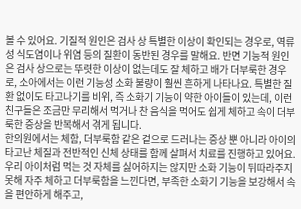볼 수 있어요. 기질적 원인은 검사 상 특별한 이상이 확인되는 경우로, 역류성 식도염이나 위염 등의 질환이 동반된 경우를 말해요. 반면 기능적 원인은 검사 상으로는 뚜렷한 이상이 없는데도 잘 체하고 배가 더부룩한 경우로, 소아에서는 이런 기능성 소화 불량이 훨씬 흔하게 나타나요. 특별한 질환 없이도 타고나기를 비위, 즉 소화기 기능이 약한 아이들이 있는데, 이런 친구들은 조금만 무리해서 먹거나 찬 음식을 먹어도 쉽게 체하고 속이 더부룩한 증상을 반복해서 겪게 됩니다.
한의원에서는 체함, 더부룩함 같은 겉으로 드러나는 증상 뿐 아니라 아이의 타고난 체질과 전반적인 신체 상태를 함께 살펴서 치료를 진행하고 있어요. 우리 아이처럼 먹는 것 자체를 싫어하지는 않지만 소화 기능이 뒤따라주지 못해 자주 체하고 더부룩함을 느낀다면, 부족한 소화기 기능을 보강해서 속을 편안하게 해주고,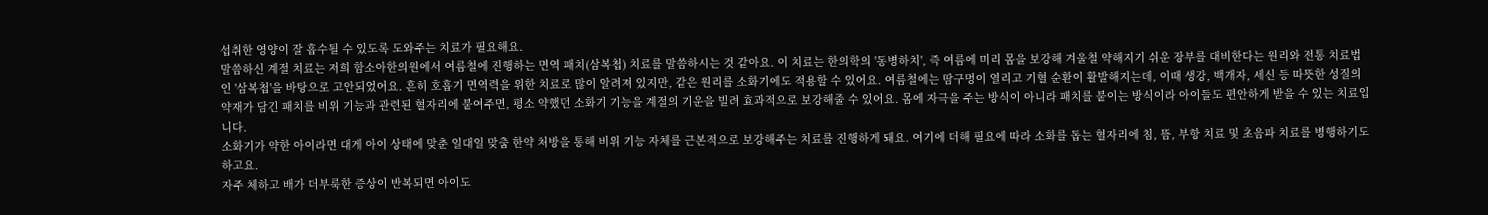섭취한 영양이 잘 흡수될 수 있도록 도와주는 치료가 필요해요.
말씀하신 계절 치료는 저희 함소아한의원에서 여름철에 진행하는 면역 패치(삼복첩) 치료를 말씀하시는 것 같아요. 이 치료는 한의학의 '동병하치', 즉 여름에 미리 몸을 보강해 겨울철 약해지기 쉬운 장부를 대비한다는 원리와 전통 치료법인 '삼복첩'을 바탕으로 고안되었어요. 흔히 호흡기 면역력을 위한 치료로 많이 알려져 있지만, 같은 원리를 소화기에도 적용할 수 있어요. 여름철에는 땀구멍이 열리고 기혈 순환이 활발해지는데, 이때 생강, 백개자, 세신 등 따뜻한 성질의 약재가 담긴 패치를 비위 기능과 관련된 혈자리에 붙여주면, 평소 약했던 소화기 기능을 계절의 기운을 빌려 효과적으로 보강해줄 수 있어요. 몸에 자극을 주는 방식이 아니라 패치를 붙이는 방식이라 아이들도 편안하게 받을 수 있는 치료입니다.
소화기가 약한 아이라면 대게 아이 상태에 맞춘 일대일 맞춤 한약 처방을 통해 비위 기능 자체를 근본적으로 보강해주는 치료를 진행하게 돼요. 여기에 더해 필요에 따라 소화를 돕는 혈자리에 침, 뜸, 부항 치료 및 초음파 치료를 병행하기도 하고요.
자주 체하고 배가 더부룩한 증상이 반복되면 아이도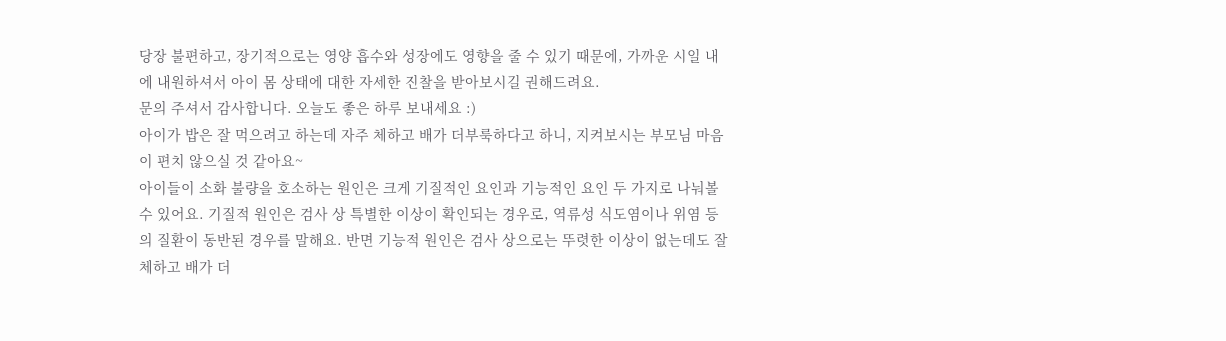당장 불편하고, 장기적으로는 영양 흡수와 성장에도 영향을 줄 수 있기 때문에, 가까운 시일 내에 내원하셔서 아이 몸 상태에 대한 자세한 진찰을 받아보시길 권해드려요.
문의 주셔서 감사합니다. 오늘도 좋은 하루 보내세요 :)
아이가 밥은 잘 먹으려고 하는데 자주 체하고 배가 더부룩하다고 하니, 지켜보시는 부모님 마음이 편치 않으실 것 같아요~
아이들이 소화 불량을 호소하는 원인은 크게 기질적인 요인과 기능적인 요인 두 가지로 나눠볼 수 있어요. 기질적 원인은 검사 상 특별한 이상이 확인되는 경우로, 역류성 식도염이나 위염 등의 질환이 동반된 경우를 말해요. 반면 기능적 원인은 검사 상으로는 뚜렷한 이상이 없는데도 잘 체하고 배가 더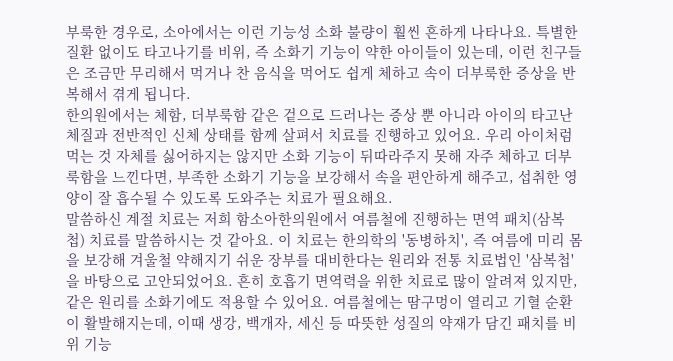부룩한 경우로, 소아에서는 이런 기능성 소화 불량이 훨씬 흔하게 나타나요. 특별한 질환 없이도 타고나기를 비위, 즉 소화기 기능이 약한 아이들이 있는데, 이런 친구들은 조금만 무리해서 먹거나 찬 음식을 먹어도 쉽게 체하고 속이 더부룩한 증상을 반복해서 겪게 됩니다.
한의원에서는 체함, 더부룩함 같은 겉으로 드러나는 증상 뿐 아니라 아이의 타고난 체질과 전반적인 신체 상태를 함께 살펴서 치료를 진행하고 있어요. 우리 아이처럼 먹는 것 자체를 싫어하지는 않지만 소화 기능이 뒤따라주지 못해 자주 체하고 더부룩함을 느낀다면, 부족한 소화기 기능을 보강해서 속을 편안하게 해주고, 섭취한 영양이 잘 흡수될 수 있도록 도와주는 치료가 필요해요.
말씀하신 계절 치료는 저희 함소아한의원에서 여름철에 진행하는 면역 패치(삼복첩) 치료를 말씀하시는 것 같아요. 이 치료는 한의학의 '동병하치', 즉 여름에 미리 몸을 보강해 겨울철 약해지기 쉬운 장부를 대비한다는 원리와 전통 치료법인 '삼복첩'을 바탕으로 고안되었어요. 흔히 호흡기 면역력을 위한 치료로 많이 알려져 있지만, 같은 원리를 소화기에도 적용할 수 있어요. 여름철에는 땀구멍이 열리고 기혈 순환이 활발해지는데, 이때 생강, 백개자, 세신 등 따뜻한 성질의 약재가 담긴 패치를 비위 기능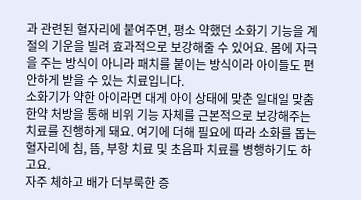과 관련된 혈자리에 붙여주면, 평소 약했던 소화기 기능을 계절의 기운을 빌려 효과적으로 보강해줄 수 있어요. 몸에 자극을 주는 방식이 아니라 패치를 붙이는 방식이라 아이들도 편안하게 받을 수 있는 치료입니다.
소화기가 약한 아이라면 대게 아이 상태에 맞춘 일대일 맞춤 한약 처방을 통해 비위 기능 자체를 근본적으로 보강해주는 치료를 진행하게 돼요. 여기에 더해 필요에 따라 소화를 돕는 혈자리에 침, 뜸, 부항 치료 및 초음파 치료를 병행하기도 하고요.
자주 체하고 배가 더부룩한 증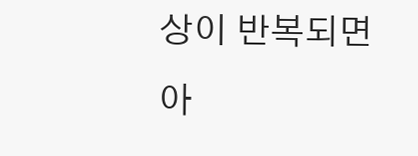상이 반복되면 아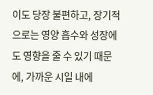이도 당장 불편하고, 장기적으로는 영양 흡수와 성장에도 영향을 줄 수 있기 때문에, 가까운 시일 내에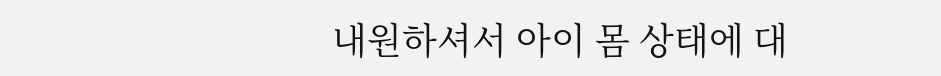내원하셔서 아이 몸 상태에 대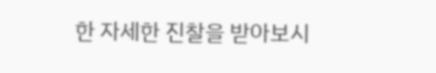한 자세한 진찰을 받아보시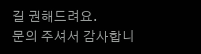길 권해드려요.
문의 주셔서 감사합니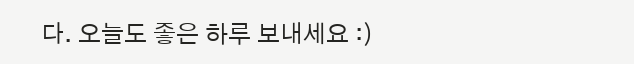다. 오늘도 좋은 하루 보내세요 :)